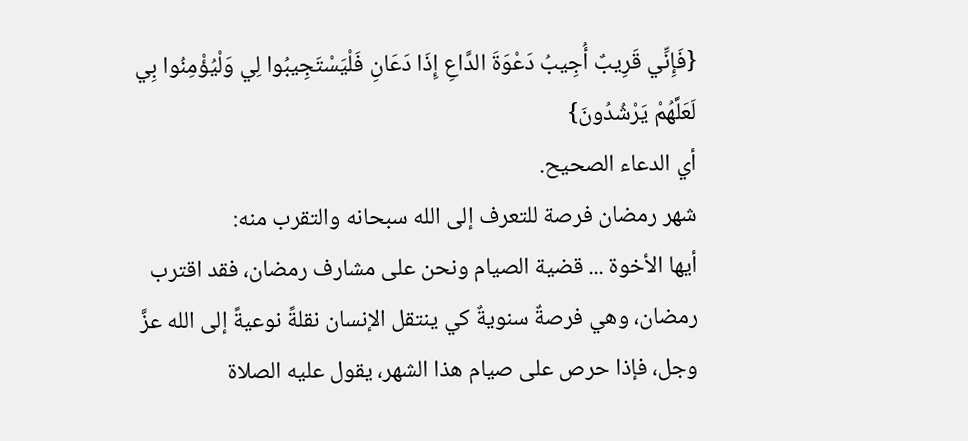{فَإِنِّي قَرِيبٌ أُجِيبُ دَعْوَةَ الدَّاعِ إِذَا دَعَانِ فَلْيَسْتَجِيبُوا لِي وَلْيُؤْمِنُوا بِي لَعَلَّهُمْ يَرْشُدُونَ}
أي الدعاء الصحيح.
شهر رمضان فرصة للتعرف إلى الله سبحانه والتقرب منه:
أيها الأخوة ... قضية الصيام ونحن على مشارف رمضان، فقد اقترب رمضان، وهي فرصةٌ سنويةٌ كي ينتقل الإنسان نقلةً نوعيةً إلى الله عزَّ وجل، فإذا حرص على صيام هذا الشهر، يقول عليه الصلاة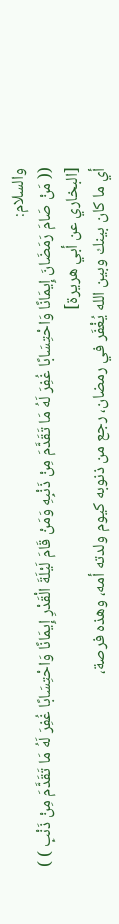والسلام:
(( مَنْ صَامَ رَمَضَانَ إِيمَانًا وَاحْتِسَابًا غُفِرَ لَهُ مَا تَقَدَّمَ مِنْ ذَنْبِهِ وَمَنْ قَامَ لَيْلَةَ الْقَدْرِ إِيمَانًا وَاحْتِسَابًا غُفِرَ لَهُ مَا تَقَدَّمَ مِنْ ذَنْبِ ) )
[البخاري عن أبي هريرة]
أي ما كان بينك وبين الله يُغْفَر في رمضان، رجع من ذنوبه كيوم ولدته أمه، وهذه فرصة،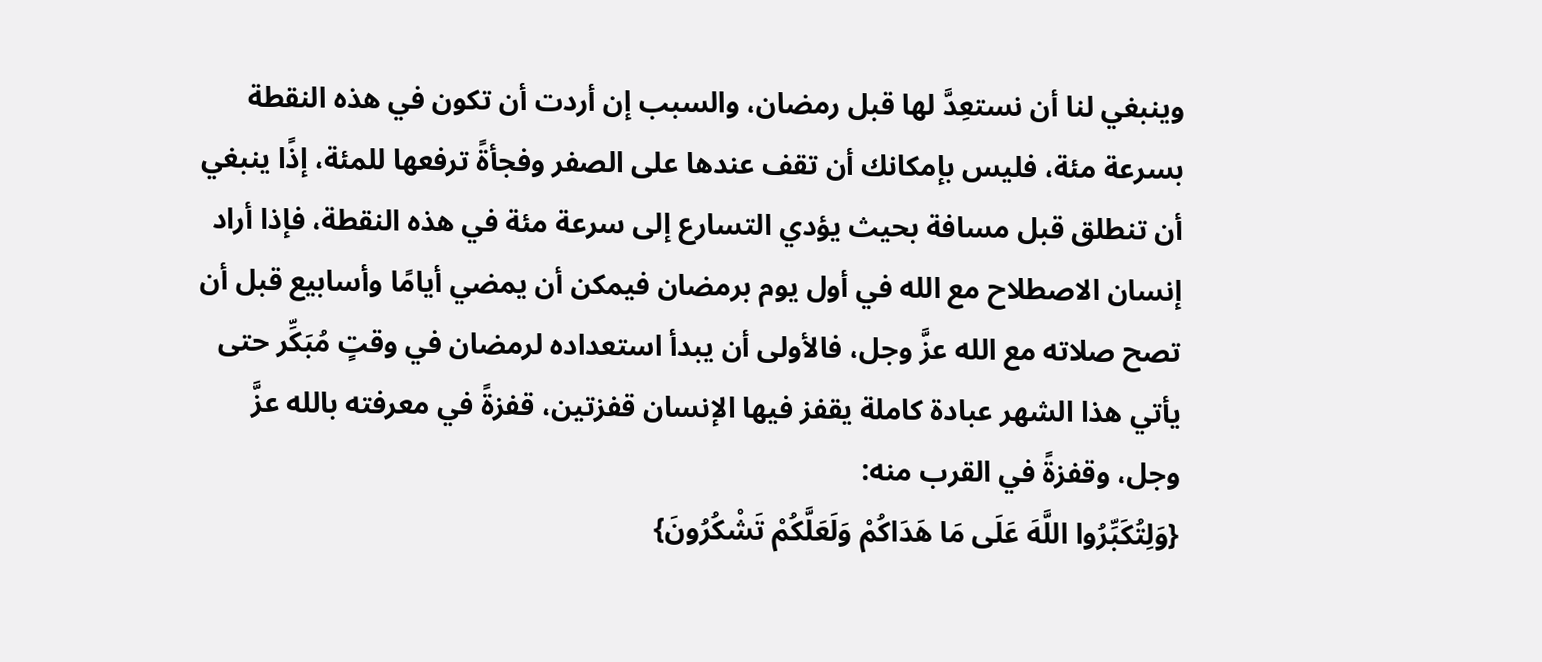وينبغي لنا أن نستعِدَّ لها قبل رمضان، والسبب إن أردت أن تكون في هذه النقطة بسرعة مئة، فليس بإمكانك أن تقف عندها على الصفر وفجأةً ترفعها للمئة، إذًا ينبغي أن تنطلق قبل مسافة بحيث يؤدي التسارع إلى سرعة مئة في هذه النقطة، فإذا أراد إنسان الاصطلاح مع الله في أول يوم برمضان فيمكن أن يمضي أيامًا وأسابيع قبل أن تصح صلاته مع الله عزَّ وجل، فالأولى أن يبدأ استعداده لرمضان في وقتٍ مُبَكِّر حتى يأتي هذا الشهر عبادة كاملة يقفز فيها الإنسان قفزتين، قفزةً في معرفته بالله عزَّ وجل، وقفزةً في القرب منه:
{وَلِتُكَبِّرُوا اللَّهَ عَلَى مَا هَدَاكُمْ وَلَعَلَّكُمْ تَشْكُرُونَ}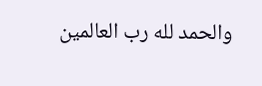والحمد لله رب العالمين